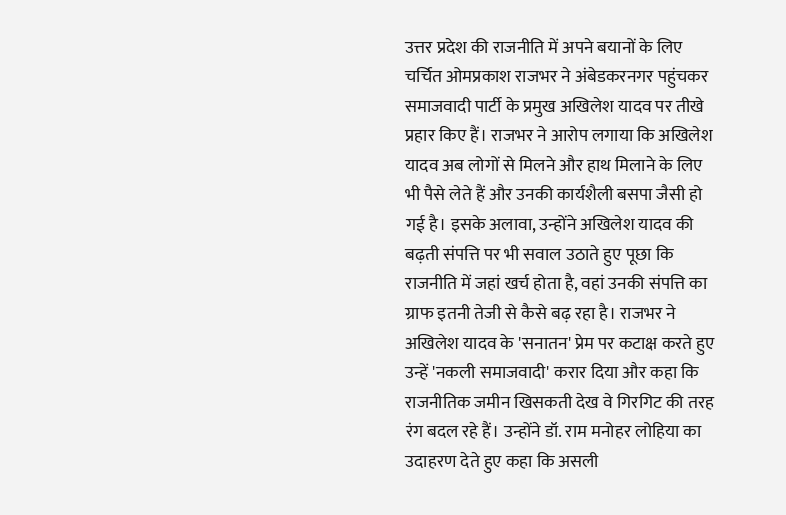उत्तर प्रदेश की राजनीति में अपने बयानों के लिए चर्चित ओमप्रकाश राजभर ने अंबेडकरनगर पहुंचकर समाजवादी पार्टी के प्रमुख अखिलेश यादव पर तीखे प्रहार किए हैं। राजभर ने आरोप लगाया कि अखिलेश यादव अब लोगों से मिलने और हाथ मिलाने के लिए भी पैसे लेते हैं और उनकी कार्यशैली बसपा जैसी हो गई है। इसके अलावा, उन्होंने अखिलेश यादव की बढ़ती संपत्ति पर भी सवाल उठाते हुए पूछा कि राजनीति में जहां खर्च होता है, वहां उनकी संपत्ति का ग्राफ इतनी तेजी से कैसे बढ़ रहा है। राजभर ने अखिलेश यादव के 'सनातन' प्रेम पर कटाक्ष करते हुए उन्हें 'नकली समाजवादी' करार दिया और कहा कि राजनीतिक जमीन खिसकती देख वे गिरगिट की तरह रंग बदल रहे हैं। उन्होंने डॉ. राम मनोहर लोहिया का उदाहरण देते हुए कहा कि असली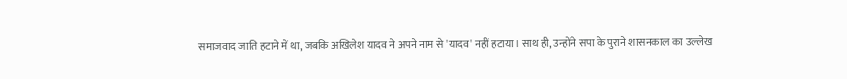समाजवाद जाति हटाने में था, जबकि अखिलेश यादव ने अपने नाम से 'यादव' नहीं हटाया। साथ ही, उन्होंने सपा के पुराने शासनकाल का उल्लेख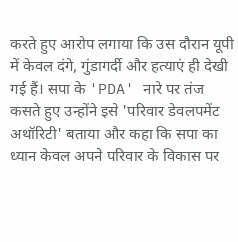करते हुए आरोप लगाया कि उस दौरान यूपी में केवल दंगे, गुंडागर्दी और हत्याएं ही देखी गई हैं। सपा के 'PDA' नारे पर तंज कसते हुए उन्होंने इसे 'परिवार डेवलपमेंट अथॉरिटी' बताया और कहा कि सपा का ध्यान केवल अपने परिवार के विकास पर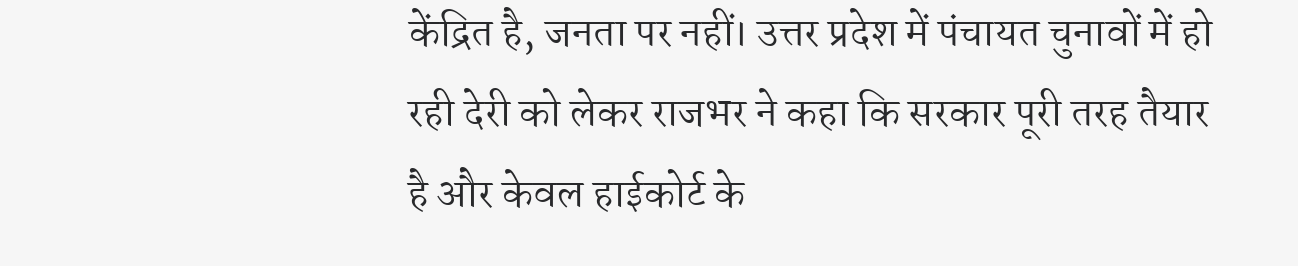केंद्रित है, जनता पर नहीं। उत्तर प्रदेश में पंचायत चुनावों में हो रही देरी को लेकर राजभर ने कहा कि सरकार पूरी तरह तैयार है और केवल हाईकोर्ट के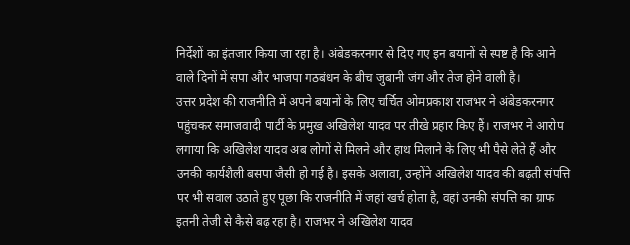निर्देशों का इंतजार किया जा रहा है। अंबेडकरनगर से दिए गए इन बयानों से स्पष्ट है कि आने वाले दिनों में सपा और भाजपा गठबंधन के बीच जुबानी जंग और तेज होने वाली है।
उत्तर प्रदेश की राजनीति में अपने बयानों के लिए चर्चित ओमप्रकाश राजभर ने अंबेडकरनगर पहुंचकर समाजवादी पार्टी के प्रमुख अखिलेश यादव पर तीखे प्रहार किए हैं। राजभर ने आरोप लगाया कि अखिलेश यादव अब लोगों से मिलने और हाथ मिलाने के लिए भी पैसे लेते हैं और उनकी कार्यशैली बसपा जैसी हो गई है। इसके अलावा, उन्होंने अखिलेश यादव की बढ़ती संपत्ति पर भी सवाल उठाते हुए पूछा कि राजनीति में जहां खर्च होता है, वहां उनकी संपत्ति का ग्राफ इतनी तेजी से कैसे बढ़ रहा है। राजभर ने अखिलेश यादव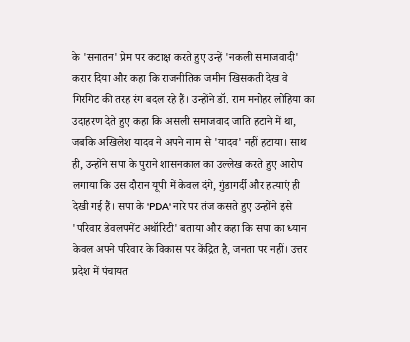के 'सनातन' प्रेम पर कटाक्ष करते हुए उन्हें 'नकली समाजवादी' करार दिया और कहा कि राजनीतिक जमीन खिसकती देख वे गिरगिट की तरह रंग बदल रहे हैं। उन्होंने डॉ. राम मनोहर लोहिया का उदाहरण देते हुए कहा कि असली समाजवाद जाति हटाने में था, जबकि अखिलेश यादव ने अपने नाम से 'यादव' नहीं हटाया। साथ ही, उन्होंने सपा के पुराने शासनकाल का उल्लेख करते हुए आरोप लगाया कि उस दौरान यूपी में केवल दंगे, गुंडागर्दी और हत्याएं ही देखी गई हैं। सपा के 'PDA' नारे पर तंज कसते हुए उन्होंने इसे 'परिवार डेवलपमेंट अथॉरिटी' बताया और कहा कि सपा का ध्यान केवल अपने परिवार के विकास पर केंद्रित है, जनता पर नहीं। उत्तर प्रदेश में पंचायत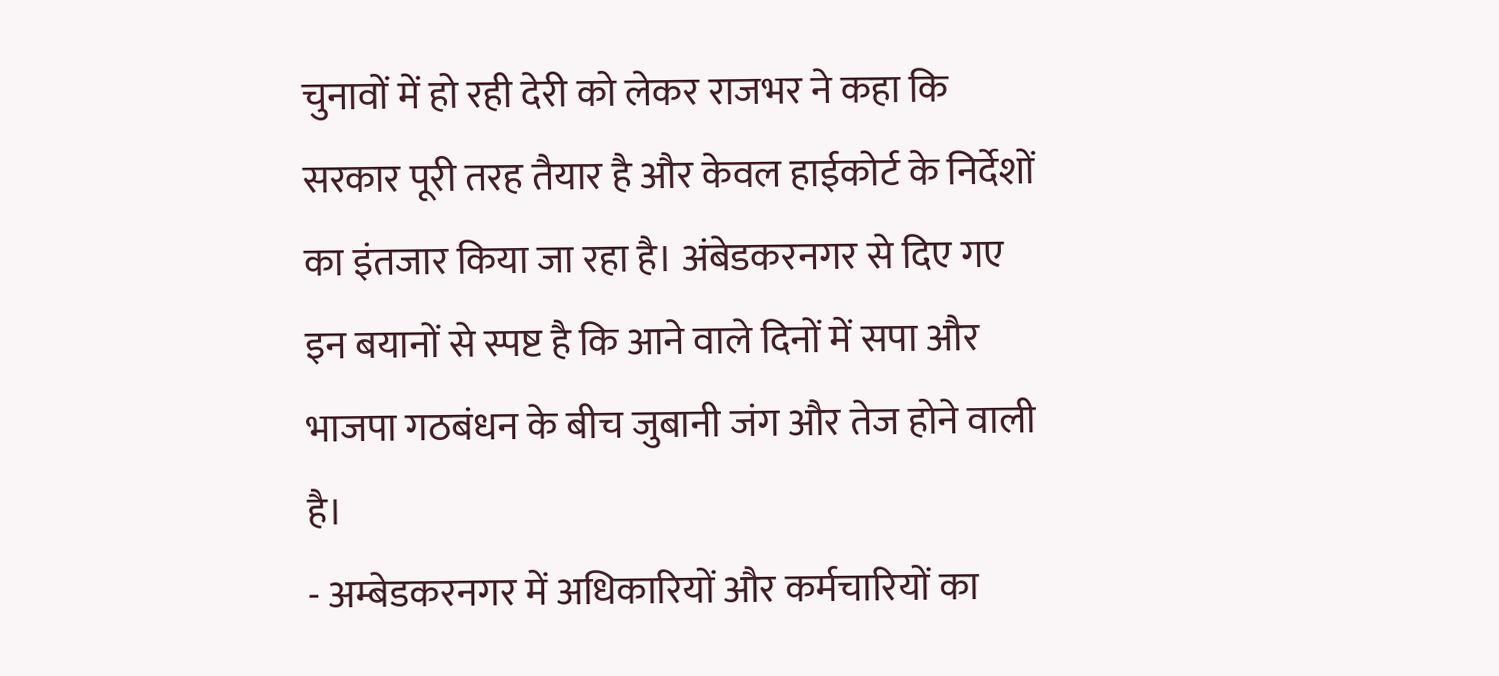चुनावों में हो रही देरी को लेकर राजभर ने कहा कि सरकार पूरी तरह तैयार है और केवल हाईकोर्ट के निर्देशों का इंतजार किया जा रहा है। अंबेडकरनगर से दिए गए इन बयानों से स्पष्ट है कि आने वाले दिनों में सपा और भाजपा गठबंधन के बीच जुबानी जंग और तेज होने वाली है।
- अम्बेडकरनगर में अधिकारियों और कर्मचारियों का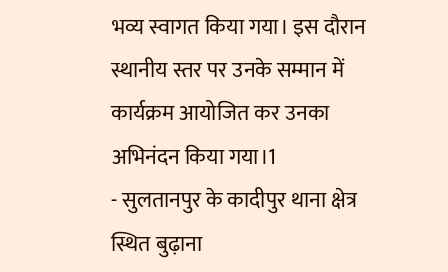भव्य स्वागत किया गया। इस दौरान स्थानीय स्तर पर उनके सम्मान में कार्यक्रम आयोजित कर उनका अभिनंदन किया गया।1
- सुलतानपुर के कादीपुर थाना क्षेत्र स्थित बुढ़ाना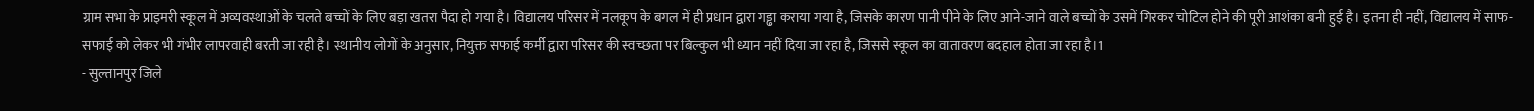ग्राम सभा के प्राइमरी स्कूल में अव्यवस्थाओं के चलते बच्चों के लिए बड़ा खतरा पैदा हो गया है। विद्यालय परिसर में नलकूप के बगल में ही प्रधान द्वारा गड्ढा कराया गया है, जिसके कारण पानी पीने के लिए आने-जाने वाले बच्चों के उसमें गिरकर चोटिल होने की पूरी आशंका बनी हुई है। इतना ही नहीं, विद्यालय में साफ-सफाई को लेकर भी गंभीर लापरवाही बरती जा रही है। स्थानीय लोगों के अनुसार, नियुक्त सफाई कर्मी द्वारा परिसर की स्वच्छता पर बिल्कुल भी ध्यान नहीं दिया जा रहा है, जिससे स्कूल का वातावरण बदहाल होता जा रहा है।1
- सुल्तानपुर जिले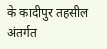के कादीपुर तहसील अंतर्गत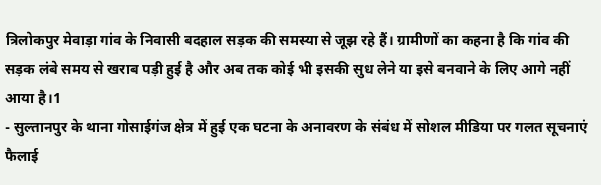त्रिलोकपुर मेवाड़ा गांव के निवासी बदहाल सड़क की समस्या से जूझ रहे हैं। ग्रामीणों का कहना है कि गांव की सड़क लंबे समय से खराब पड़ी हुई है और अब तक कोई भी इसकी सुध लेने या इसे बनवाने के लिए आगे नहीं आया है।1
- सुल्तानपुर के थाना गोसाईगंज क्षेत्र में हुई एक घटना के अनावरण के संबंध में सोशल मीडिया पर गलत सूचनाएं फैलाई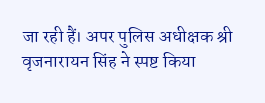जा रही हैं। अपर पुलिस अधीक्षक श्री वृजनारायन सिंह ने स्पष्ट किया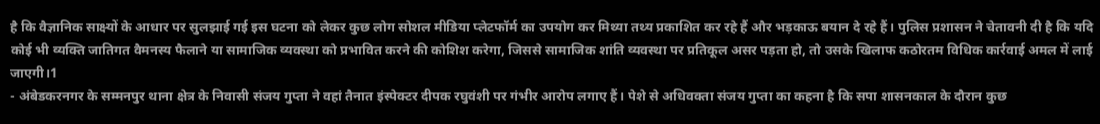है कि वैज्ञानिक साक्ष्यों के आधार पर सुलझाई गई इस घटना को लेकर कुछ लोग सोशल मीडिया प्लेटफॉर्म का उपयोग कर मिथ्या तथ्य प्रकाशित कर रहे हैं और भड़काऊ बयान दे रहे हैं। पुलिस प्रशासन ने चेतावनी दी है कि यदि कोई भी व्यक्ति जातिगत वैमनस्य फैलाने या सामाजिक व्यवस्था को प्रभावित करने की कोशिश करेगा, जिससे सामाजिक शांति व्यवस्था पर प्रतिकूल असर पड़ता हो, तो उसके खिलाफ कठोरतम विधिक कार्रवाई अमल में लाई जाएगी।1
- अंबेडकरनगर के सम्मनपुर थाना क्षेत्र के निवासी संजय गुप्ता ने वहां तैनात इंस्पेक्टर दीपक रघुवंशी पर गंभीर आरोप लगाए हैं। पेशे से अधिवक्ता संजय गुप्ता का कहना है कि सपा शासनकाल के दौरान कुछ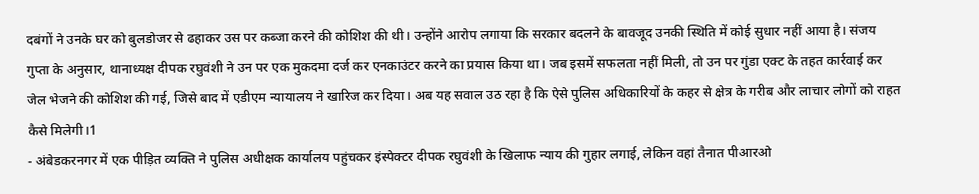दबंगों ने उनके घर को बुलडोजर से ढहाकर उस पर कब्जा करने की कोशिश की थी। उन्होंने आरोप लगाया कि सरकार बदलने के बावजूद उनकी स्थिति में कोई सुधार नहीं आया है। संजय गुप्ता के अनुसार, थानाध्यक्ष दीपक रघुवंशी ने उन पर एक मुकदमा दर्ज कर एनकाउंटर करने का प्रयास किया था। जब इसमें सफलता नहीं मिली, तो उन पर गुंडा एक्ट के तहत कार्रवाई कर जेल भेजने की कोशिश की गई, जिसे बाद में एडीएम न्यायालय ने खारिज कर दिया। अब यह सवाल उठ रहा है कि ऐसे पुलिस अधिकारियों के कहर से क्षेत्र के गरीब और लाचार लोगों को राहत कैसे मिलेगी।1
- अंबेडकरनगर में एक पीड़ित व्यक्ति ने पुलिस अधीक्षक कार्यालय पहुंचकर इंस्पेक्टर दीपक रघुवंशी के खिलाफ न्याय की गुहार लगाई, लेकिन वहां तैनात पीआरओ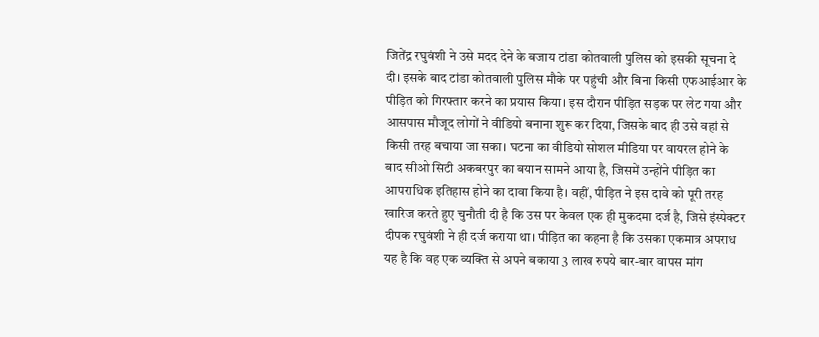जितेंद्र रघुवंशी ने उसे मदद देने के बजाय टांडा कोतवाली पुलिस को इसकी सूचना दे दी। इसके बाद टांडा कोतवाली पुलिस मौके पर पहुंची और बिना किसी एफआईआर के पीड़ित को गिरफ्तार करने का प्रयास किया। इस दौरान पीड़ित सड़क पर लेट गया और आसपास मौजूद लोगों ने वीडियो बनाना शुरू कर दिया, जिसके बाद ही उसे वहां से किसी तरह बचाया जा सका। घटना का वीडियो सोशल मीडिया पर वायरल होने के बाद सीओ सिटी अकबरपुर का बयान सामने आया है, जिसमें उन्होंने पीड़ित का आपराधिक इतिहास होने का दावा किया है। वहीं, पीड़ित ने इस दावे को पूरी तरह खारिज करते हुए चुनौती दी है कि उस पर केवल एक ही मुकदमा दर्ज है, जिसे इंस्पेक्टर दीपक रघुवंशी ने ही दर्ज कराया था। पीड़ित का कहना है कि उसका एकमात्र अपराध यह है कि वह एक व्यक्ति से अपने बकाया 3 लाख रुपये बार-बार वापस मांग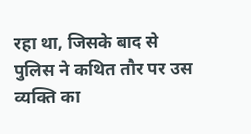रहा था, जिसके बाद से पुलिस ने कथित तौर पर उस व्यक्ति का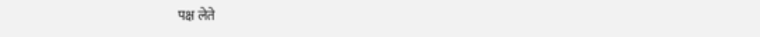पक्ष लेते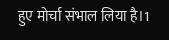हुए मोर्चा संभाल लिया है।1